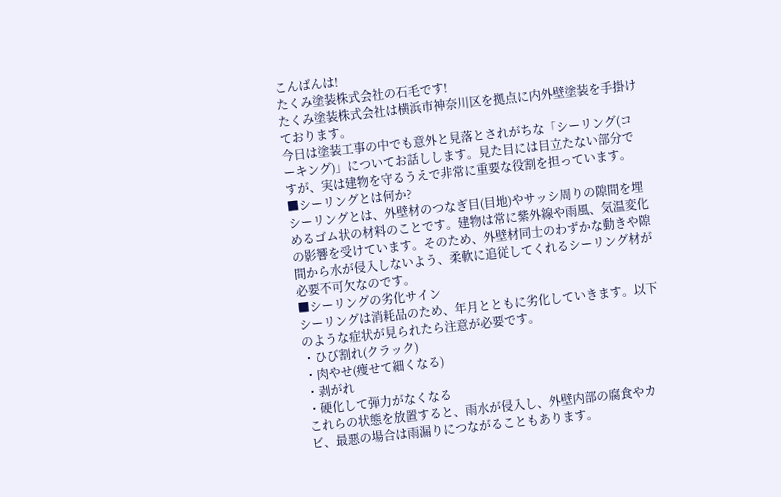こんばんは!
たくみ塗装株式会社の石毛です!
たくみ塗装株式会社は横浜市神奈川区を拠点に内外壁塗装を手掛けております。
今日は塗装工事の中でも意外と見落とされがちな「シーリング(コーキング)」についてお話しします。見た目には目立たない部分ですが、実は建物を守るうえで非常に重要な役割を担っています。
■シーリングとは何か?
シーリングとは、外壁材のつなぎ目(目地)やサッシ周りの隙間を埋めるゴム状の材料のことです。建物は常に紫外線や雨風、気温変化の影響を受けています。そのため、外壁材同士のわずかな動きや隙間から水が侵入しないよう、柔軟に追従してくれるシーリング材が必要不可欠なのです。
■シーリングの劣化サイン
シーリングは消耗品のため、年月とともに劣化していきます。以下のような症状が見られたら注意が必要です。
・ひび割れ(クラック)
・肉やせ(痩せて細くなる)
・剥がれ
・硬化して弾力がなくなる
これらの状態を放置すると、雨水が侵入し、外壁内部の腐食やカビ、最悪の場合は雨漏りにつながることもあります。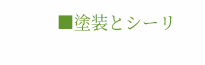■塗装とシーリ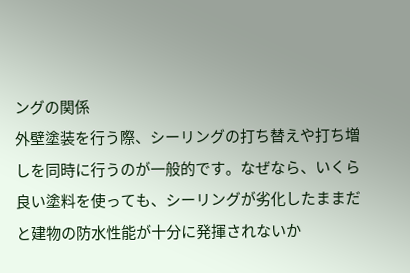ングの関係
外壁塗装を行う際、シーリングの打ち替えや打ち増しを同時に行うのが一般的です。なぜなら、いくら良い塗料を使っても、シーリングが劣化したままだと建物の防水性能が十分に発揮されないか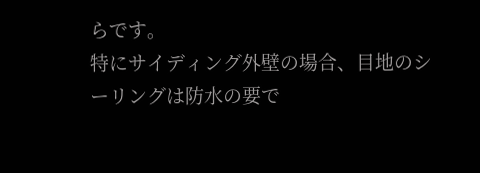らです。
特にサイディング外壁の場合、目地のシーリングは防水の要で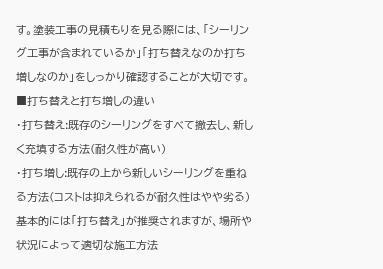す。塗装工事の見積もりを見る際には、「シーリング工事が含まれているか」「打ち替えなのか打ち増しなのか」をしっかり確認することが大切です。
■打ち替えと打ち増しの違い
・打ち替え:既存のシーリングをすべて撤去し、新しく充填する方法(耐久性が高い)
・打ち増し:既存の上から新しいシーリングを重ねる方法(コストは抑えられるが耐久性はやや劣る)
基本的には「打ち替え」が推奨されますが、場所や状況によって適切な施工方法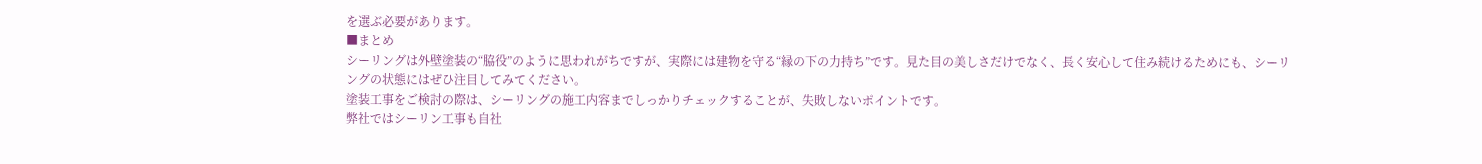を選ぶ必要があります。
■まとめ
シーリングは外壁塗装の“脇役”のように思われがちですが、実際には建物を守る“縁の下の力持ち”です。見た目の美しさだけでなく、長く安心して住み続けるためにも、シーリングの状態にはぜひ注目してみてください。
塗装工事をご検討の際は、シーリングの施工内容までしっかりチェックすることが、失敗しないポイントです。
弊社ではシーリン工事も自社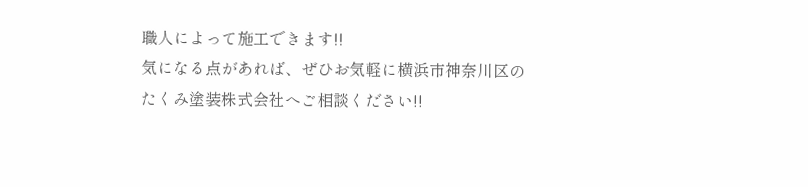職人によって施工できます!!
気になる点があれば、ぜひお気軽に横浜市神奈川区の
たくみ塗装株式会社へご相談ください!!